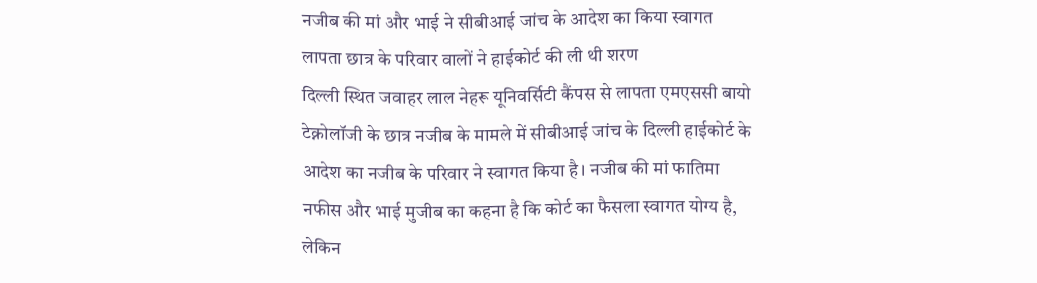नजीब की मां और भाई ने सीबीआई जांच के आदेश का किया स्वागत
लापता छात्र के परिवार वालों ने हाईकोर्ट की ली थी शरण
दिल्ली स्थित जवाहर लाल नेहरू यूनिवर्सिटी कैंपस से लापता एमएससी बायो टेक्नोलॉजी के छात्र नजीब के मामले में सीबीआई जांच के दिल्ली हाईकोर्ट के आदेश का नजीब के परिवार ने स्वागत किया है। नजीब की मां फातिमा नफीस और भाई मुजीब का कहना है कि कोर्ट का फैसला स्वागत योग्य है, लेकिन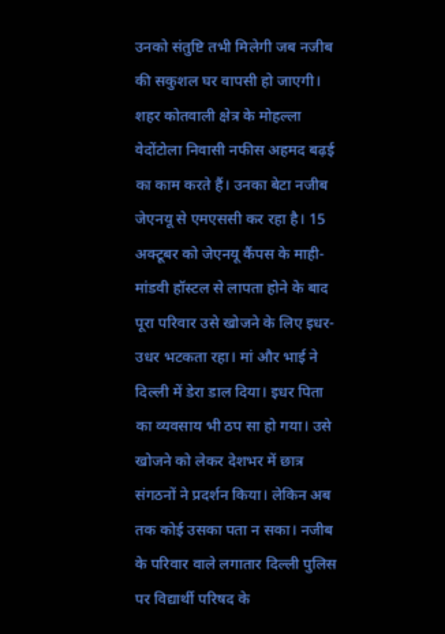उनको संतुष्टि तभी मिलेगी जब नजीब की सकुशल घर वापसी हो जाएगी।
शहर कोतवाली क्षेत्र के मोहल्ला वेदोंटोला निवासी नफीस अहमद बढ़ई का काम करते हैं। उनका बेटा नजीब जेएनयू से एमएससी कर रहा है। 15 अक्टूबर को जेएनयू कैंपस के माही-मांडवी हॉस्टल से लापता होने के बाद पूरा परिवार उसे खोजने के लिए इधर-उधर भटकता रहा। मां और भाई ने दिल्ली में डेरा डाल दिया। इधर पिता का व्यवसाय भी ठप सा हो गया। उसे खोजने को लेकर देशभर में छात्र संगठनों ने प्रदर्शन किया। लेकिन अब तक कोई उसका पता न सका। नजीब के परिवार वाले लगातार दिल्ली पुलिस पर विद्यार्थी परिषद के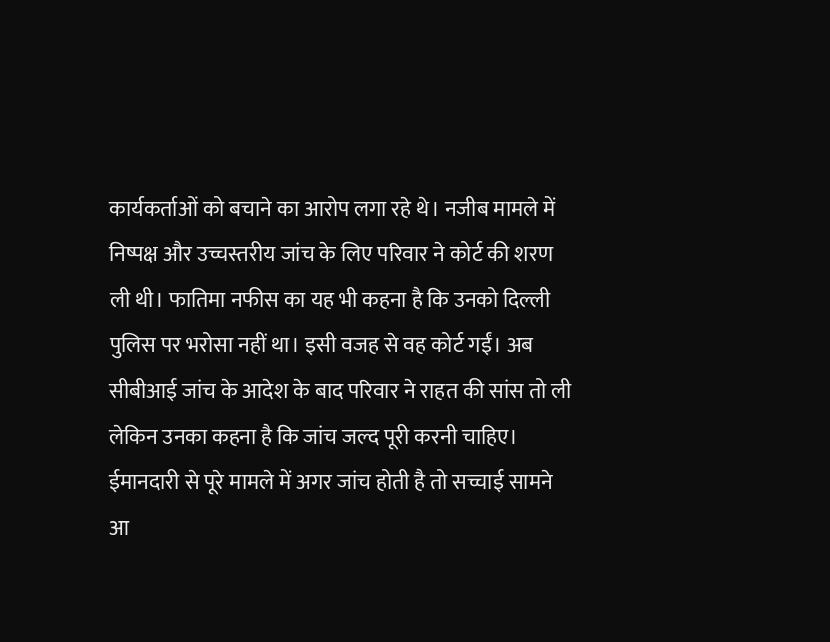कार्यकर्ताओं को बचाने का आरोप लगा रहे थे। नजीब मामले में निष्पक्ष और उच्चस्तरीय जांच के लिए परिवार ने कोर्ट की शरण ली थी। फातिमा नफीस का यह भी कहना है कि उनको दिल्ली पुलिस पर भरोसा नहीं था। इसी वजह से वह कोर्ट गईं। अब सीबीआई जांच के आदेश के बाद परिवार ने राहत की सांस तो ली लेकिन उनका कहना है कि जांच जल्द पूरी करनी चाहिए। ईमानदारी से पूरे मामले में अगर जांच होती है तो सच्चाई सामने आ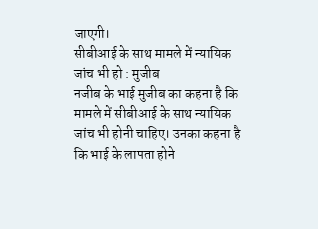जाएगी।
सीबीआई के साथ मामले में न्यायिक जांच भी हो : मुजीब
नजीब के भाई मुजीब का कहना है कि मामले में सीबीआई के साथ न्यायिक जांच भी होनी चाहिए। उनका कहना है कि भाई के लापता होने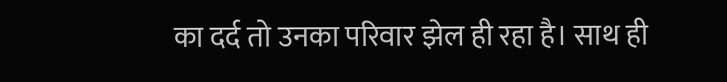का दर्द तो उनका परिवार झेल ही रहा है। साथ ही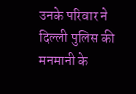उनके परिवार ने दिल्ली पुलिस की मनमानी के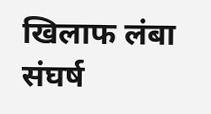खिलाफ लंबा संघर्ष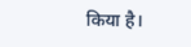किया है।